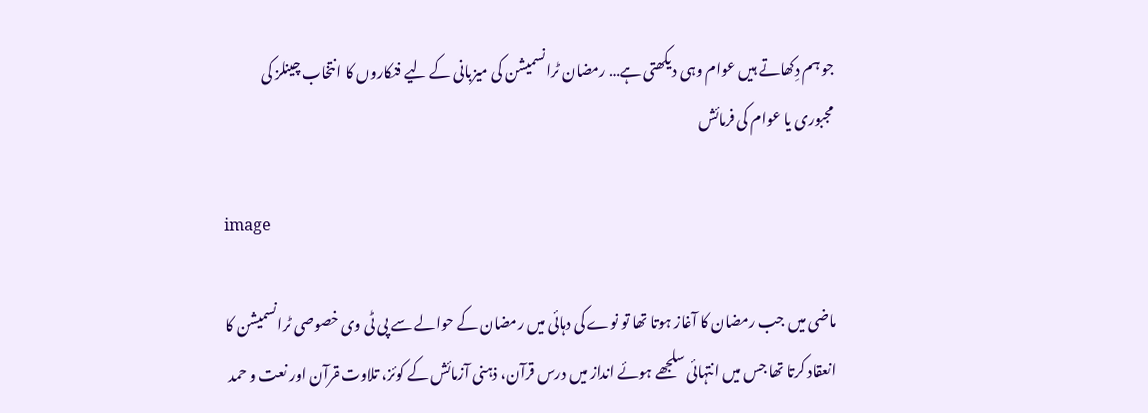جو ہم دِکھاتے ہیں عوام وہی دیکھتی ہے… رمضان ٹرانسمیشن کی میزبانی کے لیے فنکاروں کا انتخاب چینلز کی مجبوری یا عوام کی فرمائش

image

ماضی میں جب رمضان کا آغاز ہوتا تھا تو نوے کی دہائی میں رمضان کے حوالے سے پی ٹی وی خصوصی ٹرانسمیشن کا انعقاد کرتا تھا جس میں انتہائی سلجھے ہوئے انداز میں درس قرآن، ذہنی آزمائش کے کوئز، تلاوت ‍قرآن اور نعت و حمد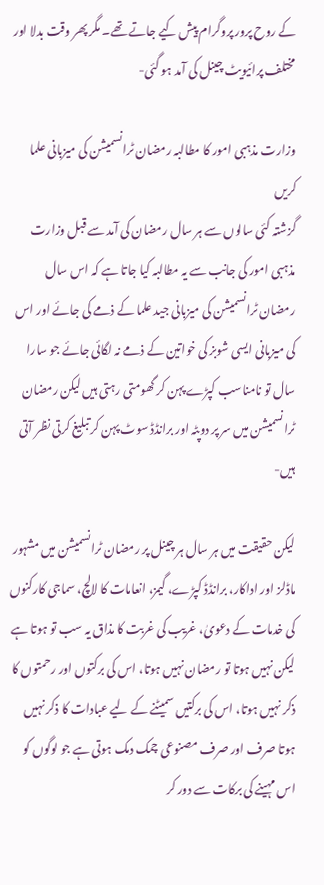کے روح پرور پروگرام پیش کیے جاتے تھے۔ مگر پھر وقت بدلا اور مختلف پرائيویٹ چینل کی آمد ہو گئی-

وزارت مذہبی امور کا مطالبہ رمضان ٹرانسمیشن کی میزبانی علما کریں
گزشتہ کئی سالوں سے ہر سال رمضان کی آمد سے قبل وزارت مذہبی امور کی جانب سے یہ مطالبہ کیا جاتا ہے کہ اس سال رمضان ٹرانسمیشن کی میزبانی جید علما کے ذمے کی جائے اور اس کی میزبانی ایسی شوبز کی خواتین کے ذمے نہ لگائی جائے جو سارا سال تو نامناسب کپڑے پہن کر گھومتی رہتی ہیں لیکن رمضان ٹرانسمیشن میں سر پر دوپٹہ اور برانڈڈ سوٹ پہن کر تبلیغ کرتی نظر آتی ہیں-

لیکن حقیقت میں ہر سال ہر چینل پر رمضان ٹرانسمیشن میں مشہور ماڈلز اور اداکار، برانڈڈ کپڑے، گیمز، انعامات کا لالچ، سماجی کارکنوں کی خدمات کے دعویٰ، غریب کی غربت کا مذاق یہ سب تو ہوتا ہے لیکن نہیں ہوتا تو رمضان نہیں ہوتا، اس کی برکتوں اور رحمتوں کا ذکر نہیں ہوتا، اس کی برکتیں سمیٹنے کے لیے عبادات کا ذکر نہیں ہوتا صرف اور صرف مصنوعی چمک دمک ہوتی ہے جو لوگوں کو اس مہینے کی برکات سے دور کر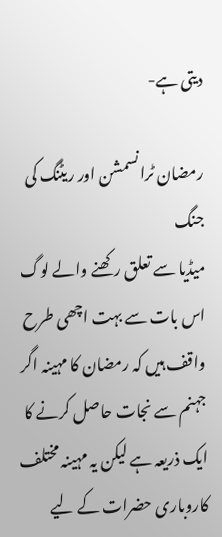دیتی ہے-

رمضان ٹرانسمشن اور ریٹنگ کی جنگ
میڈیا سے تعلق رکھنے والے لوگ اس بات سے بہت اچھی طرح واقف ہیں کہ رمضان کا مہینہ اگر جہنم سے نجات حاصل کرنے کا ایک ذریعہ ہے لیکن یہ مہینہ مختلف کاروباری حضرات کے لیے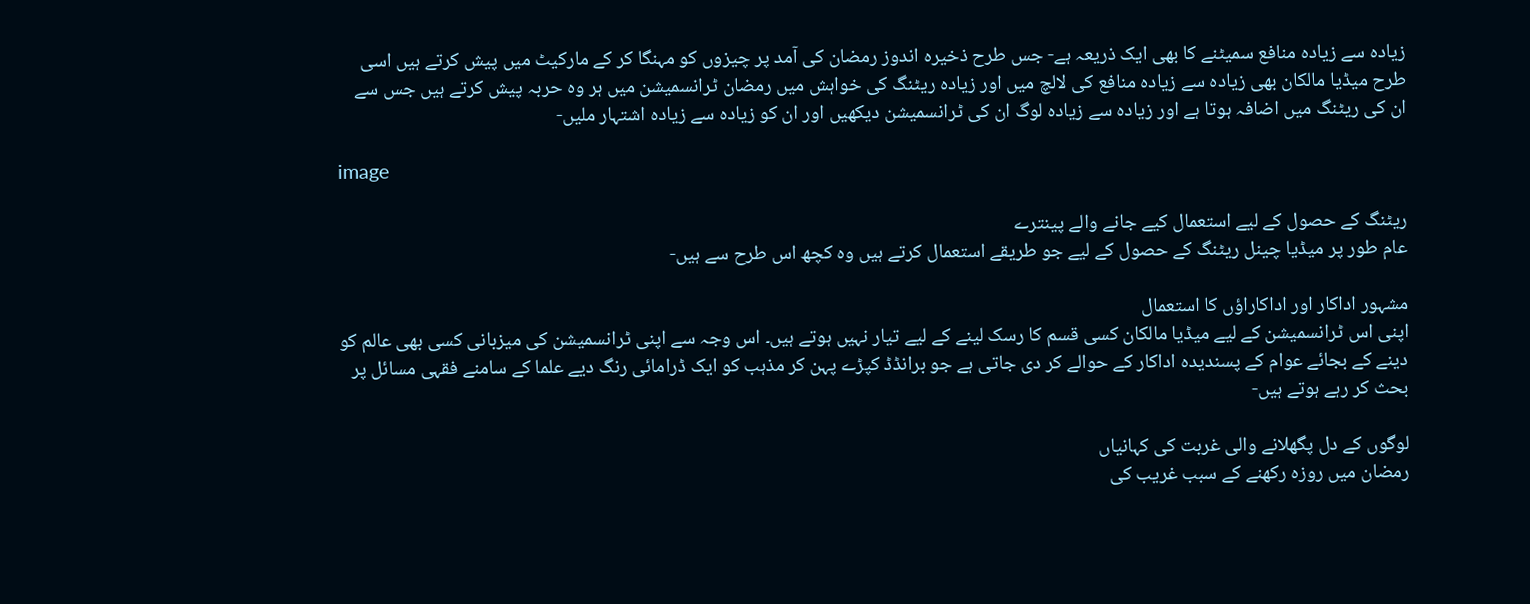زيادہ سے زيادہ منافع سمیٹنے کا بھی ایک ذریعہ ہے- جس طرح ذخیرہ اندوز رمضان کی آمد پر چیزوں کو مہنگا کر کے مارکیٹ میں پیش کرتے ہیں اسی طرح میڈیا مالکان بھی زیادہ سے زيادہ منافع کی لالچ میں اور زیادہ ریٹنگ کی خواہش میں رمضان ٹرانسمیشن میں ہر وہ حربہ پیش کرتے ہیں جس سے ان کی ریٹنگ میں اضافہ ہوتا ہے اور زيادہ سے زیادہ لوگ ان کی ٹرانسمیشن دیکھیں اور ان کو زيادہ سے زیادہ اشتہار ملیں-

image

ریٹنگ کے حصول کے لیے استعمال کیے جانے والے پینترے
عام طور پر میڈیا چینل ریٹنگ کے حصول کے لیے جو طریقے استعمال کرتے ہیں وہ کچھ اس طرح سے ہیں-

مشہور اداکار اور اداکاراؤں کا استعمال
اپنی اس ٹرانسمیشن کے لیے میڈیا مالکان کسی قسم کا رسک لینے کے لیے تیار نہیں ہوتے ہیں۔ اس وجہ سے اپنی ٹرانسمیشن کی میزبانی کسی بھی عالم کو دینے کے بجائے عوام کے پسندیدہ اداکار کے حوالے کر دی جاتی ہے جو برانڈڈ کپڑے پہن کر مذہب کو ایک ڈرامائی رنگ دیے علما کے سامنے فقہی مسائل پر بحث کر رہے ہوتے ہیں-

لوگوں کے دل پگھلانے والی غربت کی کہانیاں
رمضان میں روزہ رکھنے کے سبب غریب کی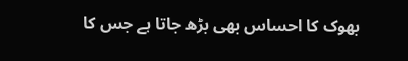بھوک کا احساس بھی بڑھ جاتا ہے جس کا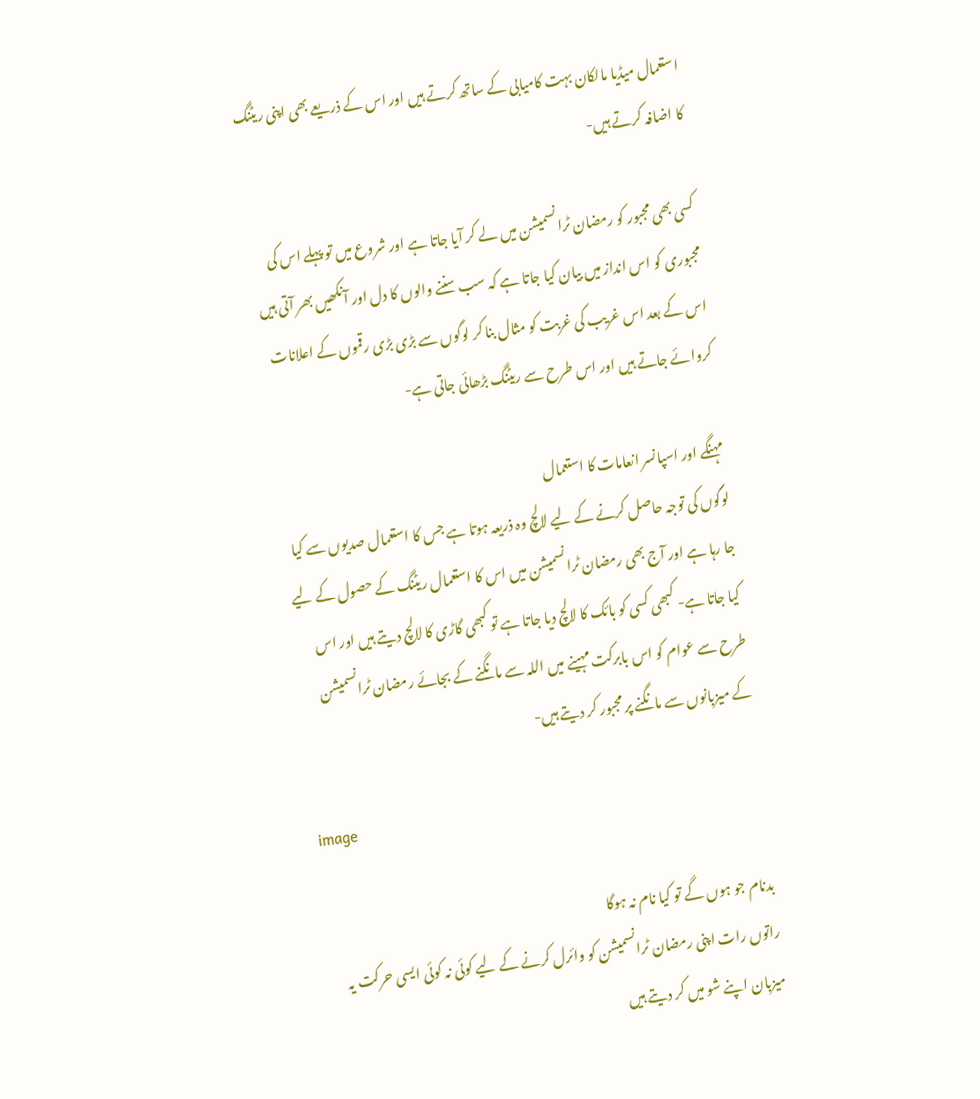استعمال میڈیا مالکان بہت کامیابی کے ساتھ کرتے ہیں اور اس کے ذریعے بھی اپنی ریٹنگ کا اضافہ کرتے ہیں-

کسی بھی مجبور کو رمضان ٹرانسمیشن میں لے کر آیا جاتا ہے اور شروع میں تو پہلے اس کی مجبوری کو اس انداز میں بیان کیا جاتا ہے کہ سب سننے والوں کا دل اور آنکھیں بھر آتی ہیں اس کے بعد اس غریب کی غربت کو مثال بنا کر لوگوں سے بڑی بڑی رقموں کے اعلانات کروائے جاتے ہیں اور اس طرح سے ریٹنگ بڑھائی جاتی ہے-

مہنگے اور اسپانسر انعامات کا استعمال
لوگوں کی توجہ حاصل کرنے کے لیے لالچ وہ ذریعہ ہوتا ہے جس کا استعمال صدیوں سے کیا جا رہا ہے اور آج بھی رمضان ٹرانسمیشن میں اس کا استعمال ریٹنگ کے حصول کے لیے کیا جاتا ہے- کبھی کسی کو بائک کا لالچ دیا جاتا ہے تو کبھی گاڑی کا لالچ دیتے ہیں اور اس طرح سے عوام کو اس بابرکت مہینے میں اللہ سے مانگنے کے بجائے رمضان ٹرانسمیشن کے میزبانوں سے مانگنے پر مجبور کر دیتے ہیں-

image

بدنام جو ہوں گے تو کیا نام نہ ہوگا
راتوں رات اپنی رمضان ٹرانسمیشن کو وائرل کرنے کے لیے کوئی نہ کوئی ایسی حرکت یہ میزبان اپنے شو میں کر دیتے ہیں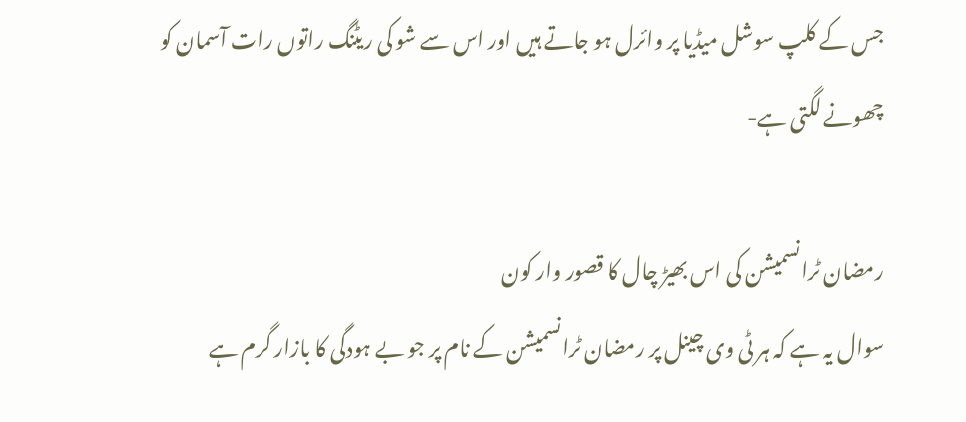جس کے کلپ سوشل میڈیا پر وائرل ہو جاتے ہیں اور اس سے شو کی ریٹنگ راتوں رات آسمان کو چھونے لگتی ہے-

رمضان ٹرانسمیشن کی اس بھیڑ چال کا قصور وار کون
سوال یہ ہے کہ ہر ٹی وی چینل پر رمضان ٹرانسمیشن کے نام پر جو بے ہودگی کا بازار گرم ہے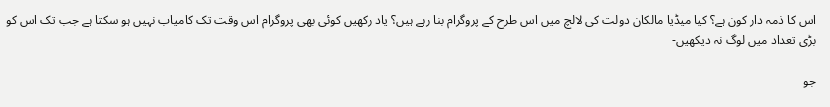اس کا ذمہ دار کون ہے؟ کیا میڈیا مالکان دولت کی لالچ میں اس طرح کے پروگرام بنا رہے ہیں؟ یاد رکھیں کوئی بھی پروگرام اس وقت تک کامیاب نہیں ہو سکتا ہے جب تک اس کو بڑی تعداد میں لوگ نہ دیکھیں-

جو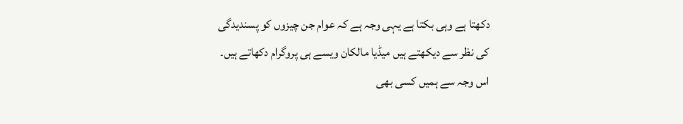دکھتا ہے وہی بکتا ہے یہی وجہ ہے کہ عوام جن چیزوں کو پسندیدگی کی نظر سے دیکھتے ہیں میڈیا مالکان ویسے ہی پروگرام دکھاتے ہیں۔ اس وجہ سے ہمیں کسی بھی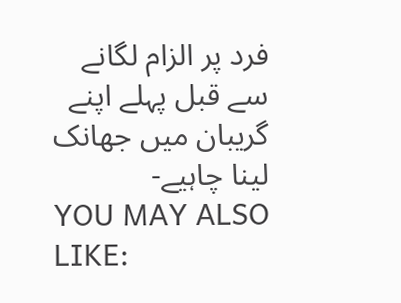فرد پر الزام لگانے سے قبل پہلے اپنے گریبان میں جھانک لینا چاہیے-
YOU MAY ALSO LIKE: